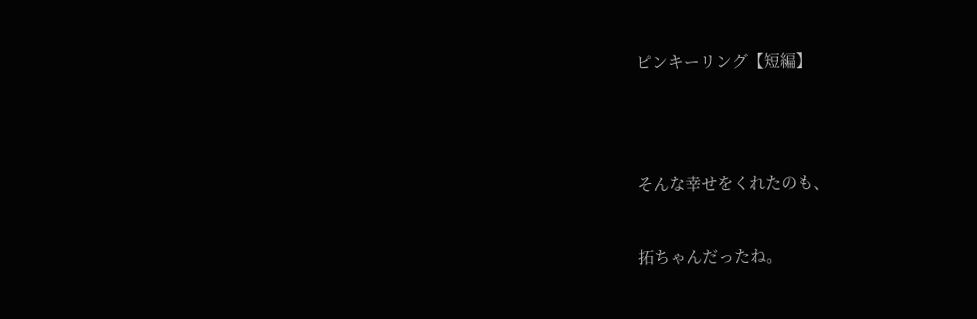ピンキーリング【短編】




そんな幸せをくれたのも、


拓ちゃんだったね。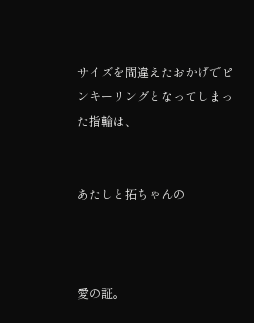サイズを間違えたおかげでピンキーリングとなってしまった指輪は、


あたしと拓ちゃんの



愛の証。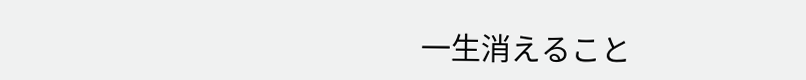一生消えること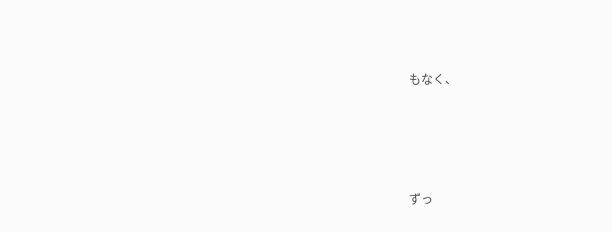もなく、





ずっ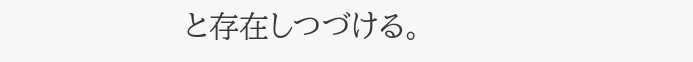と存在しつづける。